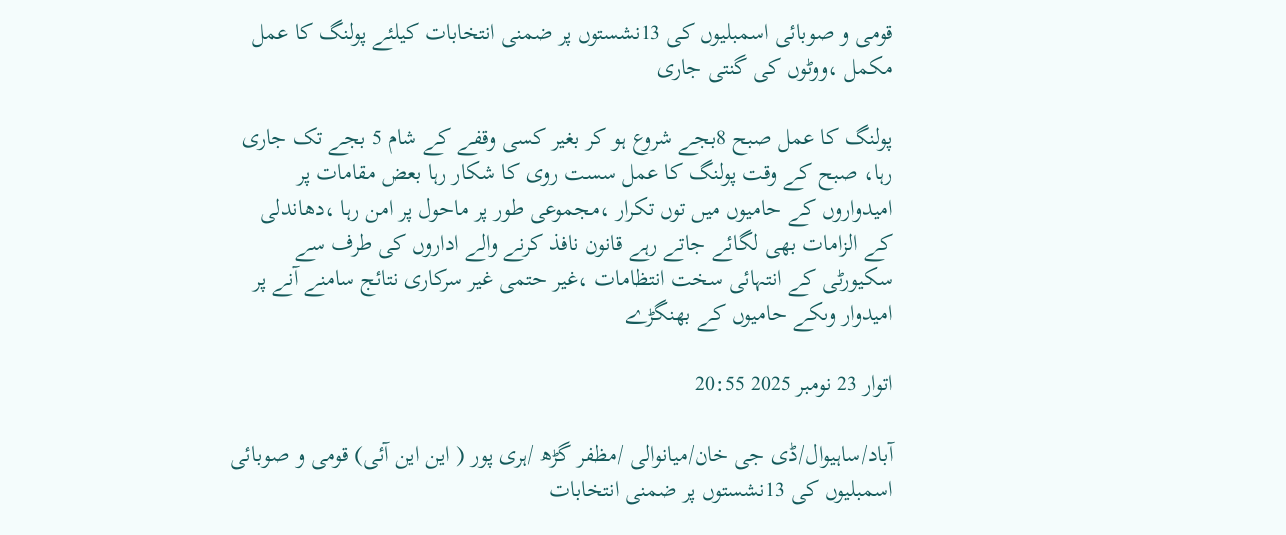قومی و صوبائی اسمبلیوں کی 13نشستوں پر ضمنی انتخابات کیلئے پولنگ کا عمل مکمل ،ووٹوں کی گنتی جاری

پولنگ کا عمل صبح 8بجے شروع ہو کر بغیر کسی وقفے کے شام 5 بجے تک جاری رہا، صبح کے وقت پولنگ کا عمل سست روی کا شکار رہا بعض مقامات پر امیدواروں کے حامیوں میں توں تکرار ،مجموعی طور پر ماحول پر امن رہا ،دھاندلی کے الزامات بھی لگائے جاتے رہے قانون نافذ کرنے والے اداروں کی طرف سے سکیورٹی کے انتہائی سخت انتظامات ،غیر حتمی غیر سرکاری نتائج سامنے آنے پر امیدوار وںکے حامیوں کے بھنگڑے

اتوار 23 نومبر 2025 20:55

آباد/ساہیوال/ڈی جی خان/میانوالی /مظفر گڑھ /ہری پور ( این این آئی) قومی و صوبائی اسمبلیوں کی 13نشستوں پر ضمنی انتخابات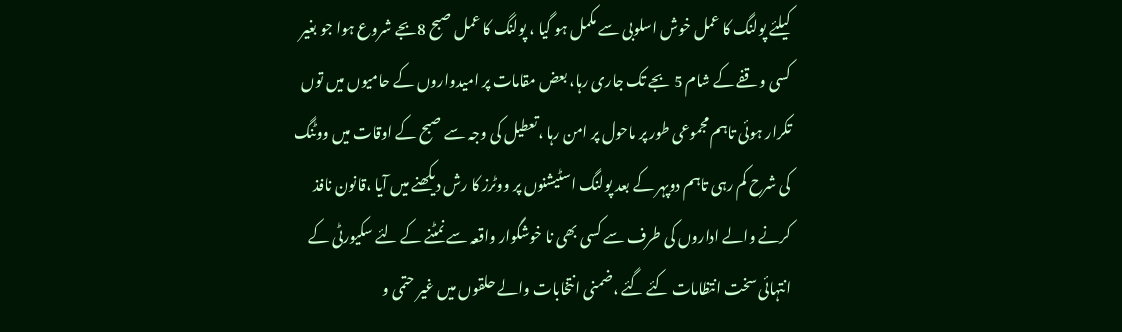کیلئے پولنگ کا عمل خوش اسلوبی سے مکمل ہو گیا ، پولنگ کا عمل صبح 8بجے شروع ہوا جو بغیر کسی وقفے کے شام 5 بجے تک جاری رہا، بعض مقامات پر امیدواروں کے حامیوں میں توں تکرار ہوئی تاہم مجموعی طور پر ماحول پر امن رہا ،تعطیل کی وجہ سے صبح کے اوقات میں ووٹنگ کی شرح کم رہی تاہم دوپہر کے بعد پولنگ اسٹیشنوں پر ووٹرز کا رش دیکھنے میں آیا ،قانون نافذ کرنے والے اداروں کی طرف سے کسی بھی نا خوشگوار واقعہ سے نمٹنے کے لئے سکیورٹی کے انتہائی سخت انتظامات کئے گئے ،ضمنی انتخابات والے حلقوں میں غیر حتمی و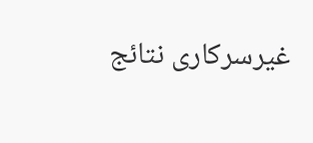غیرسرکاری نتائج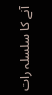آنے کا سلسلہ رات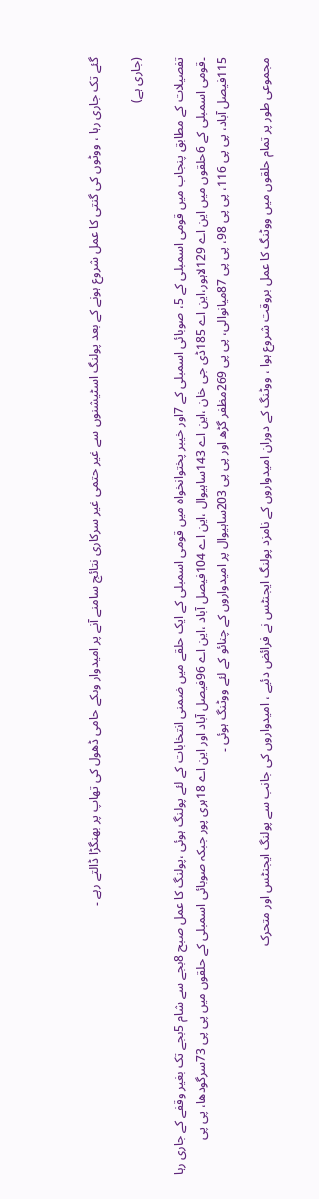گئے تک جاری رہا ، ووٹوں کی گنتی کا عمل شروع ہونے کے بعد پولنگ اسٹیشنوں سے غیر حتمی غیر سرکاری نتائج سامنے آنے پر امیدوار وںکے حامی ڈھول کی تھاپ پر بھنگڑا ڈالتے رہے ۔

(جاری ہے)

تفصیلات کے مطابق پنجاب میں قومی اسمبلی کے 5، صوبائی اسمبلی کے 7اور خیبر پختوانخواہ میں قومی اسمبلی کے ایک حلقے میں ضمنی انتخابات کے لئے پولنگ ہوئی ،پولنگ کا عمل صبح 8بجے سے شام 5بجے تک بغیر وقفے کے جاری رہا ۔قومی اسمبلی کے 6حلقوں میں این اے 129لاہور،این اے 185ڈی جی خان ،این اے 143ساہیوال ،این اے 104فیصل آباد ،این اے 96فیصل آباد اور این اے 18ہری پور جبکہ صوبائی اسمبلی کے حلقوں میں پی پی 73سرگودھا، پی پی 115فیصل آباد، پی پی 116، پی پی 98، پی پی 87میانوالی، پی پی 269مظفر گڑھ اور پی پی 203ساہیوال پر امیدواروں کے چنائو کے لئے ووٹنگ ہوئی ۔

مجموعی طور پر تمام حلقوں میں ووٹنگ کا عمل بروقت شروع ہوا ، ووٹنگ کے دوران امیدواروں کے نامزد پولنگ ایجنٹس نے فرائض دئیے ، امیدواروں کی جانب سے پولنگ ایجنٹس اور متحرک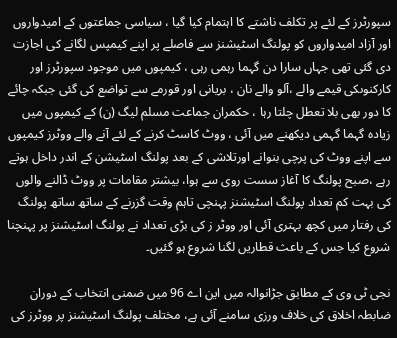سپورٹرز کے لئے پر تکلف ناشتے کا اہتمام کیا گیا ، سیاسی جماعتوں کے امیدواروں اور آزاد امیدواروں کو پولنگ اسٹیشنز سے فاصلے پر اپنے کیمپس لگانے کی اجازت دی گئی تھی جہاں سارا دن گہما رہمی رہی ، کیمپوں میں موجود سپورٹرز اور کارکنوںکی قیمے والے ،آلو والے نان ، بریانی اور قورمے سے تواضع کی گئی جبکہ چائے کا دور بھی بلا تعطل چلتا رہا ، حکمران جماعت مسلم لیگ (ن) کے کیمپوں میں زیادہ گہما گہمی دیکھنے میں آئی ، ووٹ کاسٹ کرنے کے لئے آنے والے ووٹرز کیمپوں سے اپنے ووٹ کی پرچی بنوانے اورتلاشی کے بعد پولنگ اسٹیشن کے اندر داخل ہوتے رہے ،صبح پولنگ کا آغاز سست روی سے ہوا، بیشتر مقامات پر ووٹ ڈالنے والوں کی بہت کم تعداد پولنگ اسٹیشنز پہنچی تاہم وقت گزرنے کے ساتھ ساتھ پولنگ کی رفتار میں کچھ بہتری آئی اور ووٹر ز کی بڑی تعداد نے پولنگ اسٹیشنز پر پہنچنا شروع کیا جس کے باعث قطاریں لگنا شروع ہو گئیں۔

نجی ٹی وی کے مطابق جڑانوالہ میں این اے 96 میں ضمنی انتخاب کے دوران ضابطہ اخلاق کی خلاف ورزی سامنے آئی ہے، مختلف پولنگ اسٹیشنز پر ووٹرز کی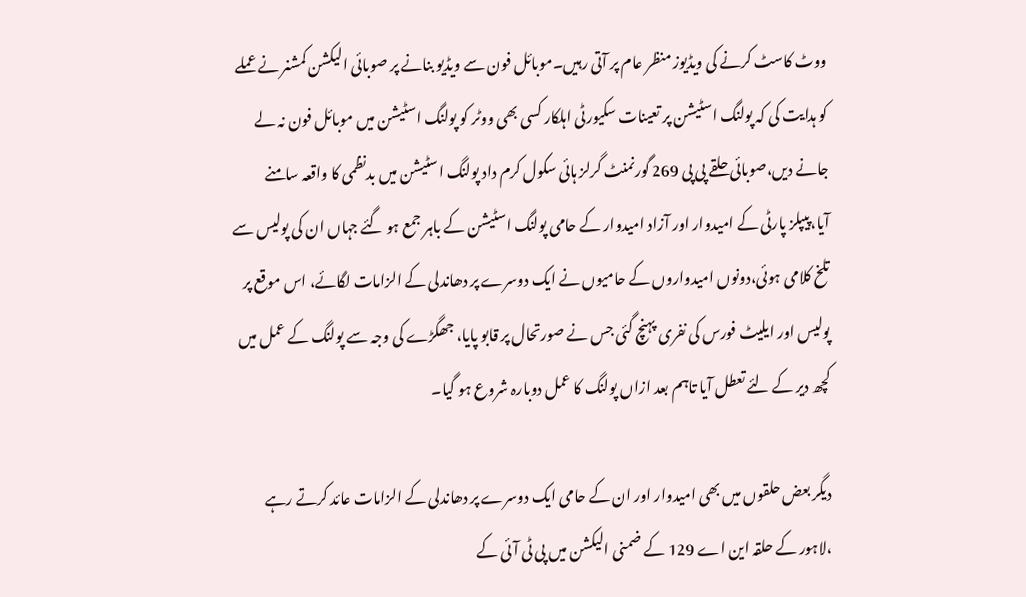ووٹ کاسٹ کرنے کی ویڈیوز منظر عام پر آتی رہیں۔موبائل فون سے ویڈیو بنانے پر صوبائی الیکشن کمشنر نے عملے کو ہدایت کی کہ پولنگ اسٹیشن پر تعینات سکیورٹی اہلکار کسی بھی ووٹر کو پولنگ اسٹیشن میں موبائل فون نہ لے جانے دیں،صوبائی حلقے پی پی 269 گورنمنٹ گرلز ہائی سکول کرم داد پولنگ اسٹیشن میں بدنظمی کا واقعہ سامنے آیا،پیپلز پارٹی کے امیدوار اور آزاد امیدوار کے حامی پولنگ اسٹیشن کے باہر جمع ہو گئے جہاں ان کی پولیس سے تلخ کلامی ہوئی،دونوں امیدواروں کے حامیوں نے ایک دوسرے پر دھاندلی کے الزامات لگائے، اس موقع پر پولیس اور ایلیٹ فورس کی نفری پہنچ گئی جس نے صورتحال پر قابو پایا، جھگڑے کی وجہ سے پولنگ کے عمل میں کچھ دیر کے لئے تعطل آیا تاہم بعد ازاں پولنگ کا عمل دوبارہ شروع ہو گیا۔

دیگر بعض حلقوں میں بھی امیدوار اور ان کے حامی ایک دوسرے پر دھاندلی کے الزامات عائد کرتے رہے ،لاہور کے حلقہ این اے 129 کے ضمنی الیکشن میں پی ٹی آئی کے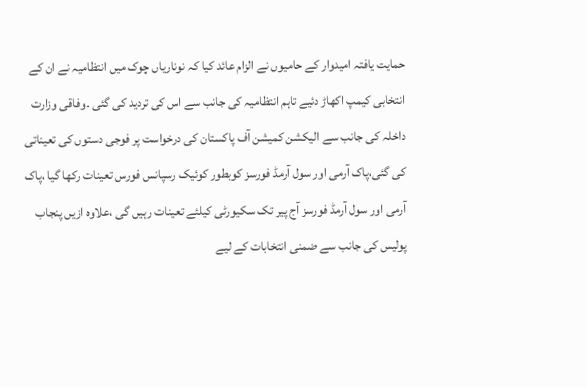حمایت یافتہ امیدوار کے حامیوں نے الزام عائد کیا کہ نوناریاں چوک میں انتظامیہ نے ان کے انتخابی کیمپ اکھاڑ دئیے تاہم انتظامیہ کی جانب سے اس کی تردید کی گئی ۔وفاقی وزارت داخلہ کی جانب سے الیکشن کمیشن آف پاکستان کی درخواست پر فوجی دستوں کی تعیناتی کی گئی،پاک آرمی اور سول آرمڈ فورسز کوبطور کوئیک رسپانس فورس تعینات رکھا گیا ،پاک آرمی اور سول آرمڈ فورسز آج پیر تک سکیورٹی کیلئے تعینات رہیں گی ،علاوہ ازیں پنجاب پولیس کی جانب سے ضمنی انتخابات کے لیے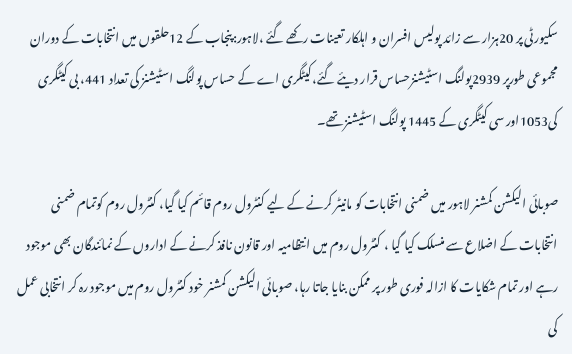سکیورٹی پر 20ہزار سے زائد پولیس افسران و اہلکار تعینات رکھے گئے ،لاہور:پنجاب کے 12حلقوں میں انتخابات کے دوران مجموعی طورپر 2939پولنگ اسٹیشنزحساس قرار دیئے گئے،کیٹگری اے کے حساس پولنگ اسٹیشنز کی تعداد 441، بی کیٹگری کی1053اور سی کیٹگری کے 1445 پولنگ اسٹیشنز تھے۔

صوبائی الیکشن کمشنر لاہور میں ضمنی انتخابات کو مانیٹر کرنے کے لیے کنٹرول روم قائم کیا گیا، کنٹرول روم کوتمام ضمنی انتخابات کے اضلاع سے منسلک کیا گیا ، کنٹرول روم میں انتظامیہ اور قانون نافذ کرنے کے اداروں کے نمائندگان بھی موجود رہے اور تمام شکایات کا ازالہ فوری طور پر ممکن بنایا جاتا رہا، صوبائی الیکشن کمشنر خود کنٹرول روم میں موجود رہ کر انتخابی عمل کی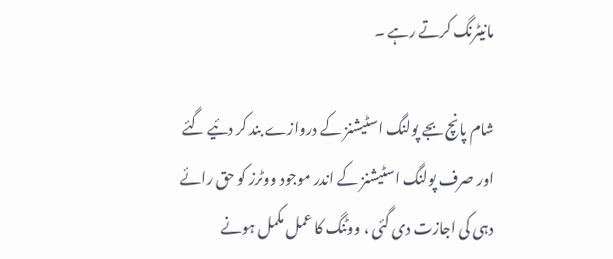مانیٹرنگ کرتے رہے ۔

شام پانچ بجے پولنگ اسٹیشنز کے دروازے بند کر دئیے گئے اور صرف پولنگ اسٹیشنز کے اندر موجود ووٹرز کو حق رائے دہی کی اجازت دی گئی ، ووٹنگ کا عمل مکمل ہونے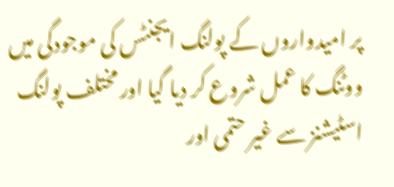پر امیدواروں کے پولنگ ایجنٹس کی موجودگی میں ووٹنگ کا عمل شروع کر دیا گیا اور مختلف پولنگ اسٹیشنز سے غیر حتمی اور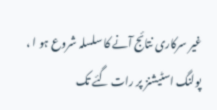غیر سرکاری نتائج آنے کا سلسلہ شروع ہو ا ، پولنگ اسٹیشنز پر رات گئے تک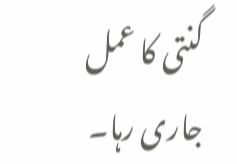گنتی کا عمل جاری رہا۔